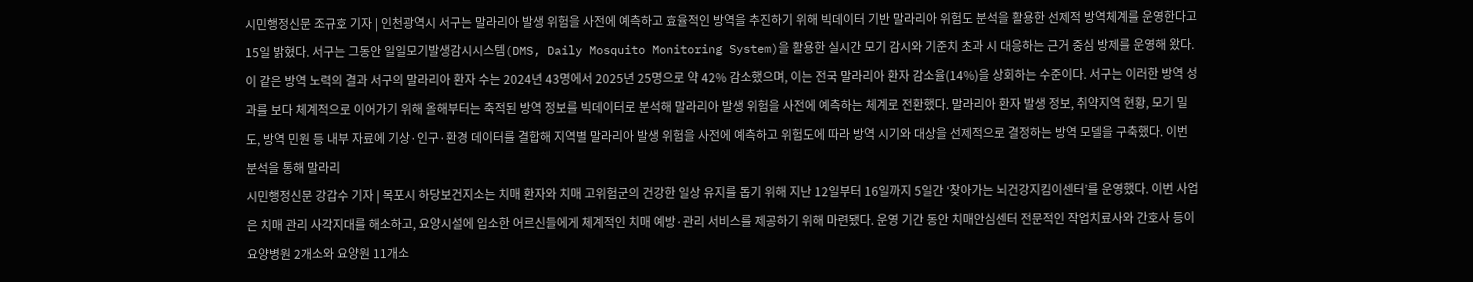시민행정신문 조규호 기자 | 인천광역시 서구는 말라리아 발생 위험을 사전에 예측하고 효율적인 방역을 추진하기 위해 빅데이터 기반 말라리아 위험도 분석을 활용한 선제적 방역체계를 운영한다고 15일 밝혔다. 서구는 그동안 일일모기발생감시시스템(DMS, Daily Mosquito Monitoring System)을 활용한 실시간 모기 감시와 기준치 초과 시 대응하는 근거 중심 방제를 운영해 왔다. 이 같은 방역 노력의 결과 서구의 말라리아 환자 수는 2024년 43명에서 2025년 25명으로 약 42% 감소했으며, 이는 전국 말라리아 환자 감소율(14%)을 상회하는 수준이다. 서구는 이러한 방역 성과를 보다 체계적으로 이어가기 위해 올해부터는 축적된 방역 정보를 빅데이터로 분석해 말라리아 발생 위험을 사전에 예측하는 체계로 전환했다. 말라리아 환자 발생 정보, 취약지역 현황, 모기 밀도, 방역 민원 등 내부 자료에 기상·인구·환경 데이터를 결합해 지역별 말라리아 발생 위험을 사전에 예측하고 위험도에 따라 방역 시기와 대상을 선제적으로 결정하는 방역 모델을 구축했다. 이번 분석을 통해 말라리
시민행정신문 강갑수 기자 | 목포시 하당보건지소는 치매 환자와 치매 고위험군의 건강한 일상 유지를 돕기 위해 지난 12일부터 16일까지 5일간 ‘찾아가는 뇌건강지킴이센터’를 운영했다. 이번 사업은 치매 관리 사각지대를 해소하고, 요양시설에 입소한 어르신들에게 체계적인 치매 예방·관리 서비스를 제공하기 위해 마련됐다. 운영 기간 동안 치매안심센터 전문적인 작업치료사와 간호사 등이 요양병원 2개소와 요양원 11개소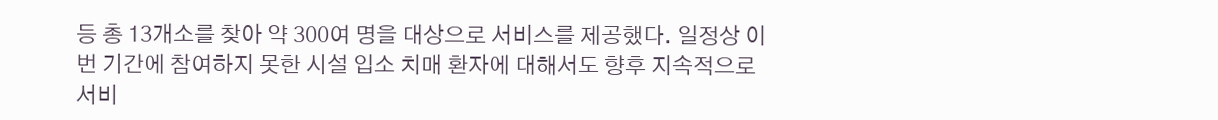등 총 13개소를 찾아 약 300여 명을 대상으로 서비스를 제공했다. 일정상 이번 기간에 참여하지 못한 시설 입소 치매 환자에 대해서도 향후 지속적으로 서비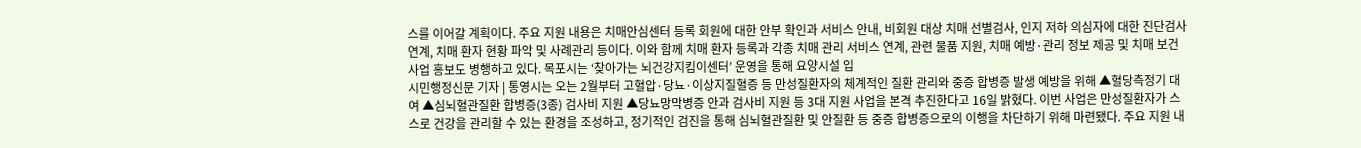스를 이어갈 계획이다. 주요 지원 내용은 치매안심센터 등록 회원에 대한 안부 확인과 서비스 안내, 비회원 대상 치매 선별검사, 인지 저하 의심자에 대한 진단검사 연계, 치매 환자 현황 파악 및 사례관리 등이다. 이와 함께 치매 환자 등록과 각종 치매 관리 서비스 연계, 관련 물품 지원, 치매 예방·관리 정보 제공 및 치매 보건사업 홍보도 병행하고 있다. 목포시는 ‘찾아가는 뇌건강지킴이센터’ 운영을 통해 요양시설 입
시민행정신문 기자 | 통영시는 오는 2월부터 고혈압·당뇨·이상지질혈증 등 만성질환자의 체계적인 질환 관리와 중증 합병증 발생 예방을 위해 ▲혈당측정기 대여 ▲심뇌혈관질환 합병증(3종) 검사비 지원 ▲당뇨망막병증 안과 검사비 지원 등 3대 지원 사업을 본격 추진한다고 16일 밝혔다. 이번 사업은 만성질환자가 스스로 건강을 관리할 수 있는 환경을 조성하고, 정기적인 검진을 통해 심뇌혈관질환 및 안질환 등 중증 합병증으로의 이행을 차단하기 위해 마련됐다. 주요 지원 내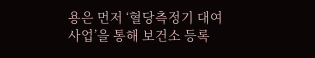용은 먼저 ‘혈당측정기 대여사업’을 통해 보건소 등록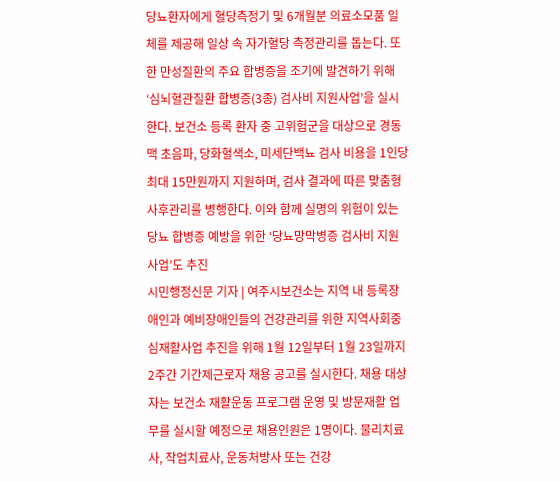당뇨환자에게 혈당측정기 및 6개월분 의료소모품 일체를 제공해 일상 속 자가혈당 측정관리를 돕는다. 또한 만성질환의 주요 합병증을 조기에 발견하기 위해 ‘심뇌혈관질환 합병증(3종) 검사비 지원사업’을 실시한다. 보건소 등록 환자 중 고위험군을 대상으로 경동맥 초음파, 당화혈색소, 미세단백뇨 검사 비용을 1인당 최대 15만원까지 지원하며, 검사 결과에 따른 맞춤형 사후관리를 병행한다. 이와 함께 실명의 위험이 있는 당뇨 합병증 예방을 위한 ‘당뇨망막병증 검사비 지원사업’도 추진
시민행정신문 기자 | 여주시보건소는 지역 내 등록장애인과 예비장애인들의 건강관리를 위한 지역사회중심재활사업 추진을 위해 1월 12일부터 1월 23일까지 2주간 기간제근로자 채용 공고를 실시한다. 채용 대상자는 보건소 재활운동 프로그램 운영 및 방문재활 업무를 실시할 예정으로 채용인원은 1명이다. 물리치료사, 작업치료사, 운동처방사 또는 건강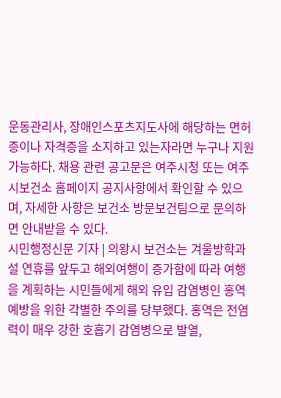운동관리사, 장애인스포츠지도사에 해당하는 면허증이나 자격증을 소지하고 있는자라면 누구나 지원가능하다. 채용 관련 공고문은 여주시청 또는 여주시보건소 홈페이지 공지사항에서 확인할 수 있으며, 자세한 사항은 보건소 방문보건팀으로 문의하면 안내받을 수 있다.
시민행정신문 기자 | 의왕시 보건소는 겨울방학과 설 연휴를 앞두고 해외여행이 증가함에 따라 여행을 계획하는 시민들에게 해외 유입 감염병인 홍역 예방을 위한 각별한 주의를 당부했다. 홍역은 전염력이 매우 강한 호흡기 감염병으로 발열,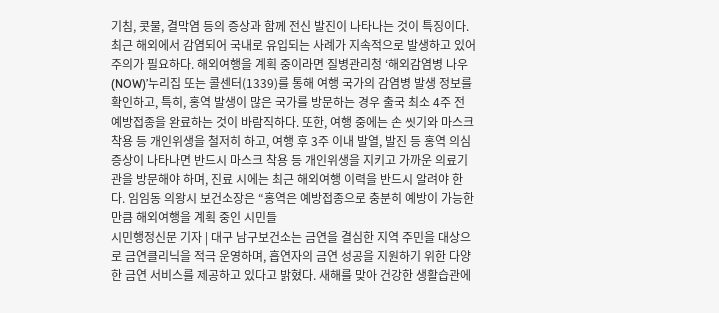기침, 콧물, 결막염 등의 증상과 함께 전신 발진이 나타나는 것이 특징이다. 최근 해외에서 감염되어 국내로 유입되는 사례가 지속적으로 발생하고 있어 주의가 필요하다. 해외여행을 계획 중이라면 질병관리청 ‘해외감염병 나우(NOW)’누리집 또는 콜센터(1339)를 통해 여행 국가의 감염병 발생 정보를 확인하고, 특히, 홍역 발생이 많은 국가를 방문하는 경우 출국 최소 4주 전 예방접종을 완료하는 것이 바람직하다. 또한, 여행 중에는 손 씻기와 마스크 착용 등 개인위생을 철저히 하고, 여행 후 3주 이내 발열, 발진 등 홍역 의심 증상이 나타나면 반드시 마스크 착용 등 개인위생을 지키고 가까운 의료기관을 방문해야 하며, 진료 시에는 최근 해외여행 이력을 반드시 알려야 한다. 임임동 의왕시 보건소장은 “홍역은 예방접종으로 충분히 예방이 가능한 만큼 해외여행을 계획 중인 시민들
시민행정신문 기자 | 대구 남구보건소는 금연을 결심한 지역 주민을 대상으로 금연클리닉을 적극 운영하며, 흡연자의 금연 성공을 지원하기 위한 다양한 금연 서비스를 제공하고 있다고 밝혔다. 새해를 맞아 건강한 생활습관에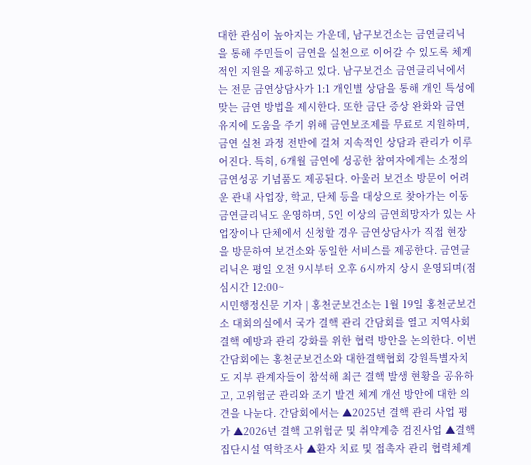대한 관심이 높아지는 가운데, 남구보건소는 금연클리닉을 통해 주민들이 금연을 실천으로 이어갈 수 있도록 체계적인 지원을 제공하고 있다. 남구보건소 금연클리닉에서는 전문 금연상담사가 1:1 개인별 상담을 통해 개인 특성에 맞는 금연 방법을 제시한다. 또한 금단 증상 완화와 금연 유지에 도움을 주기 위해 금연보조제를 무료로 지원하며, 금연 실천 과정 전반에 걸쳐 지속적인 상담과 관리가 이루어진다. 특히, 6개월 금연에 성공한 참여자에게는 소정의 금연성공 기념품도 제공된다. 아울러 보건소 방문이 어려운 관내 사업장, 학교, 단체 등을 대상으로 찾아가는 이동 금연클리닉도 운영하며, 5인 이상의 금연희망자가 있는 사업장이나 단체에서 신청할 경우 금연상담사가 직접 현장을 방문하여 보건소와 동일한 서비스를 제공한다. 금연클리닉은 평일 오전 9시부터 오후 6시까지 상시 운영되며(점심시간 12:00~
시민행정신문 기자 | 홍천군보건소는 1월 19일 홍천군보건소 대회의실에서 국가 결핵 관리 간담회를 열고 지역사회 결핵 예방과 관리 강화를 위한 협력 방안을 논의한다. 이번 간담회에는 홍천군보건소와 대한결핵협회 강원특별자치도 지부 관계자들이 참석해 최근 결핵 발생 현황을 공유하고, 고위험군 관리와 조기 발견 체계 개선 방안에 대한 의견을 나눈다. 간담회에서는 ▲2025년 결핵 관리 사업 평가 ▲2026년 결핵 고위험군 및 취약계층 검진사업 ▲결핵 집단시설 역학조사 ▲환자 치료 및 접촉자 관리 협력체계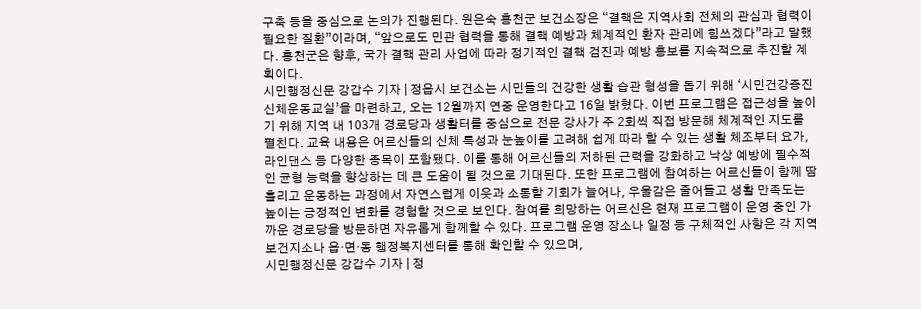구축 등을 중심으로 논의가 진행된다. 원은숙 홍천군 보건소장은 “결핵은 지역사회 전체의 관심과 협력이 필요한 질환”이라며, “앞으로도 민관 협력을 통해 결핵 예방과 체계적인 환자 관리에 힘쓰겠다”라고 말했다. 홍천군은 향후, 국가 결핵 관리 사업에 따라 정기적인 결핵 검진과 예방 홍보를 지속적으로 추진할 계획이다.
시민행정신문 강갑수 기자 | 정읍시 보건소는 시민들의 건강한 생활 습관 형성을 돕기 위해 ‘시민건강증진 신체운동교실’을 마련하고, 오는 12월까지 연중 운영한다고 16일 밝혔다. 이번 프로그램은 접근성을 높이기 위해 지역 내 103개 경로당과 생활터를 중심으로 전문 강사가 주 2회씩 직접 방문해 체계적인 지도를 펼친다. 교육 내용은 어르신들의 신체 특성과 눈높이를 고려해 쉽게 따라 할 수 있는 생활 체조부터 요가, 라인댄스 등 다양한 종목이 포함됐다. 이를 통해 어르신들의 저하된 근력을 강화하고 낙상 예방에 필수적인 균형 능력을 향상하는 데 큰 도움이 될 것으로 기대된다. 또한 프로그램에 참여하는 어르신들이 함께 땀 흘리고 운동하는 과정에서 자연스럽게 이웃과 소통할 기회가 늘어나, 우울감은 줄어들고 생활 만족도는 높이는 긍정적인 변화를 경험할 것으로 보인다. 참여를 희망하는 어르신은 현재 프로그램이 운영 중인 가까운 경로당을 방문하면 자유롭게 함께할 수 있다. 프로그램 운영 장소나 일정 등 구체적인 사항은 각 지역 보건지소나 읍·면·동 행정복지센터를 통해 확인할 수 있으며,
시민행정신문 강갑수 기자 | 정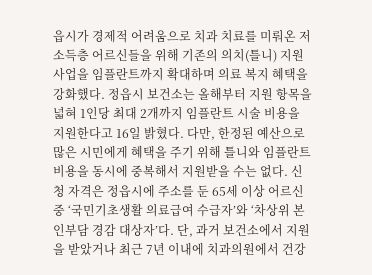읍시가 경제적 어려움으로 치과 치료를 미뤄온 저소득층 어르신들을 위해 기존의 의치(틀니) 지원 사업을 임플란트까지 확대하며 의료 복지 혜택을 강화했다. 정읍시 보건소는 올해부터 지원 항목을 넓혀 1인당 최대 2개까지 임플란트 시술 비용을 지원한다고 16일 밝혔다. 다만, 한정된 예산으로 많은 시민에게 혜택을 주기 위해 틀니와 임플란트 비용을 동시에 중복해서 지원받을 수는 없다. 신청 자격은 정읍시에 주소를 둔 65세 이상 어르신 중 ‘국민기초생활 의료급여 수급자’와 ‘차상위 본인부담 경감 대상자’다. 단, 과거 보건소에서 지원을 받았거나 최근 7년 이내에 치과의원에서 건강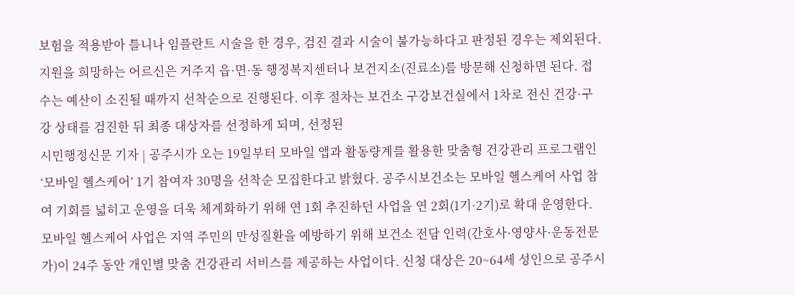보험을 적용받아 틀니나 임플란트 시술을 한 경우, 검진 결과 시술이 불가능하다고 판정된 경우는 제외된다. 지원을 희망하는 어르신은 거주지 읍·면·동 행정복지센터나 보건지소(진료소)를 방문해 신청하면 된다. 접수는 예산이 소진될 때까지 선착순으로 진행된다. 이후 절차는 보건소 구강보건실에서 1차로 전신 건강·구강 상태를 검진한 뒤 최종 대상자를 선정하게 되며, 선정된
시민행정신문 기자 | 공주시가 오는 19일부터 모바일 앱과 활동량계를 활용한 맞춤형 건강관리 프로그램인 ‘모바일 헬스케어’ 1기 참여자 30명을 선착순 모집한다고 밝혔다. 공주시보건소는 모바일 헬스케어 사업 참여 기회를 넓히고 운영을 더욱 체계화하기 위해 연 1회 추진하던 사업을 연 2회(1기·2기)로 확대 운영한다. 모바일 헬스케어 사업은 지역 주민의 만성질환을 예방하기 위해 보건소 전담 인력(간호사·영양사·운동전문가)이 24주 동안 개인별 맞춤 건강관리 서비스를 제공하는 사업이다. 신청 대상은 20~64세 성인으로 공주시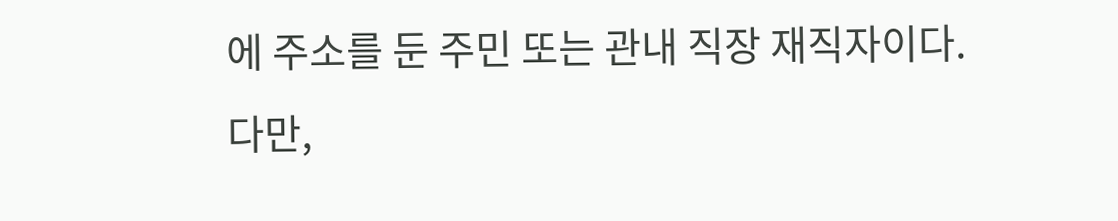에 주소를 둔 주민 또는 관내 직장 재직자이다. 다만,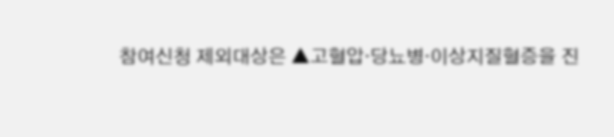참여신청 제외대상은 ▲고혈압·당뇨병·이상지질혈증을 진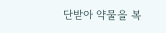단받아 약물을 복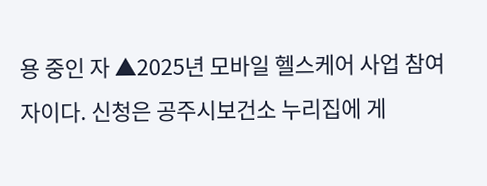용 중인 자 ▲2025년 모바일 헬스케어 사업 참여자이다. 신청은 공주시보건소 누리집에 게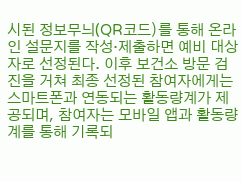시된 정보무늬(QR코드)를 통해 온라인 설문지를 작성·제출하면 예비 대상자로 선정된다. 이후 보건소 방문 검진을 거쳐 최종 선정된 참여자에게는 스마트폰과 연동되는 활동량계가 제공되며, 참여자는 모바일 앱과 활동량계를 통해 기록되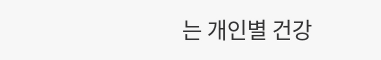는 개인별 건강